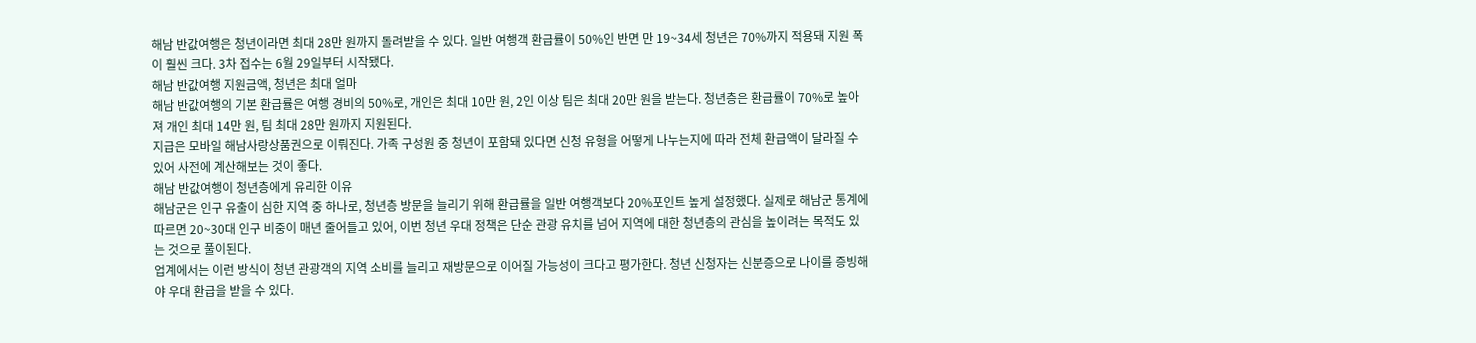해남 반값여행은 청년이라면 최대 28만 원까지 돌려받을 수 있다. 일반 여행객 환급률이 50%인 반면 만 19~34세 청년은 70%까지 적용돼 지원 폭이 훨씬 크다. 3차 접수는 6월 29일부터 시작됐다.
해남 반값여행 지원금액, 청년은 최대 얼마
해남 반값여행의 기본 환급률은 여행 경비의 50%로, 개인은 최대 10만 원, 2인 이상 팀은 최대 20만 원을 받는다. 청년층은 환급률이 70%로 높아져 개인 최대 14만 원, 팀 최대 28만 원까지 지원된다.
지급은 모바일 해남사랑상품권으로 이뤄진다. 가족 구성원 중 청년이 포함돼 있다면 신청 유형을 어떻게 나누는지에 따라 전체 환급액이 달라질 수 있어 사전에 계산해보는 것이 좋다.
해남 반값여행이 청년층에게 유리한 이유
해남군은 인구 유출이 심한 지역 중 하나로, 청년층 방문을 늘리기 위해 환급률을 일반 여행객보다 20%포인트 높게 설정했다. 실제로 해남군 통계에 따르면 20~30대 인구 비중이 매년 줄어들고 있어, 이번 청년 우대 정책은 단순 관광 유치를 넘어 지역에 대한 청년층의 관심을 높이려는 목적도 있는 것으로 풀이된다.
업계에서는 이런 방식이 청년 관광객의 지역 소비를 늘리고 재방문으로 이어질 가능성이 크다고 평가한다. 청년 신청자는 신분증으로 나이를 증빙해야 우대 환급을 받을 수 있다.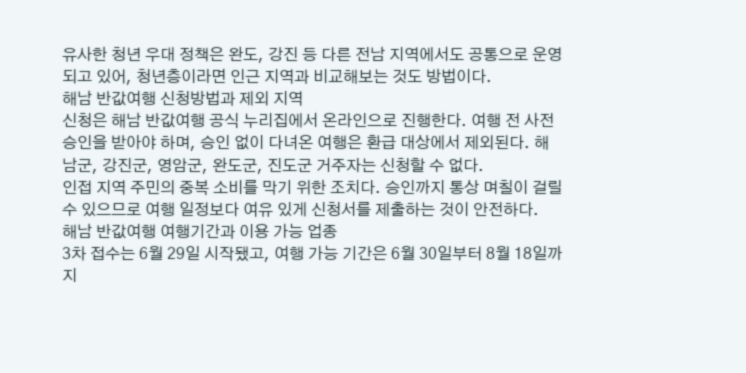유사한 청년 우대 정책은 완도, 강진 등 다른 전남 지역에서도 공통으로 운영되고 있어, 청년층이라면 인근 지역과 비교해보는 것도 방법이다.
해남 반값여행 신청방법과 제외 지역
신청은 해남 반값여행 공식 누리집에서 온라인으로 진행한다. 여행 전 사전 승인을 받아야 하며, 승인 없이 다녀온 여행은 환급 대상에서 제외된다. 해남군, 강진군, 영암군, 완도군, 진도군 거주자는 신청할 수 없다.
인접 지역 주민의 중복 소비를 막기 위한 조치다. 승인까지 통상 며칠이 걸릴 수 있으므로 여행 일정보다 여유 있게 신청서를 제출하는 것이 안전하다.
해남 반값여행 여행기간과 이용 가능 업종
3차 접수는 6월 29일 시작됐고, 여행 가능 기간은 6월 30일부터 8월 18일까지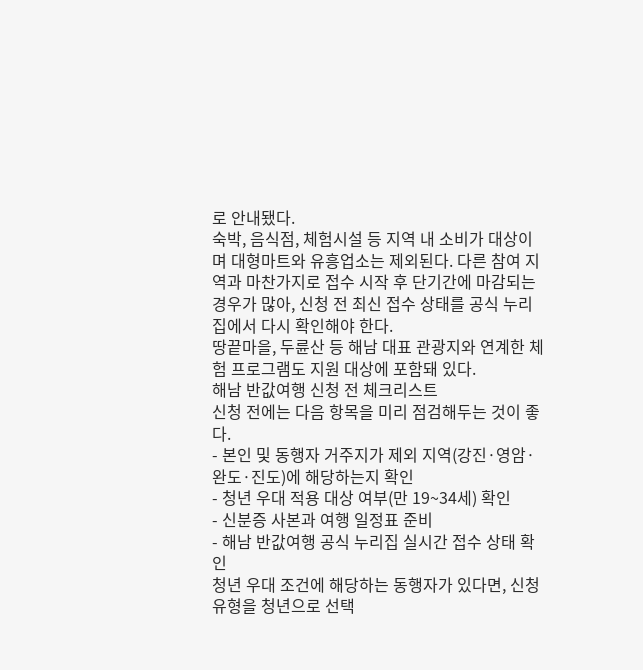로 안내됐다.
숙박, 음식점, 체험시설 등 지역 내 소비가 대상이며 대형마트와 유흥업소는 제외된다. 다른 참여 지역과 마찬가지로 접수 시작 후 단기간에 마감되는 경우가 많아, 신청 전 최신 접수 상태를 공식 누리집에서 다시 확인해야 한다.
땅끝마을, 두륜산 등 해남 대표 관광지와 연계한 체험 프로그램도 지원 대상에 포함돼 있다.
해남 반값여행 신청 전 체크리스트
신청 전에는 다음 항목을 미리 점검해두는 것이 좋다.
- 본인 및 동행자 거주지가 제외 지역(강진·영암·완도·진도)에 해당하는지 확인
- 청년 우대 적용 대상 여부(만 19~34세) 확인
- 신분증 사본과 여행 일정표 준비
- 해남 반값여행 공식 누리집 실시간 접수 상태 확인
청년 우대 조건에 해당하는 동행자가 있다면, 신청 유형을 청년으로 선택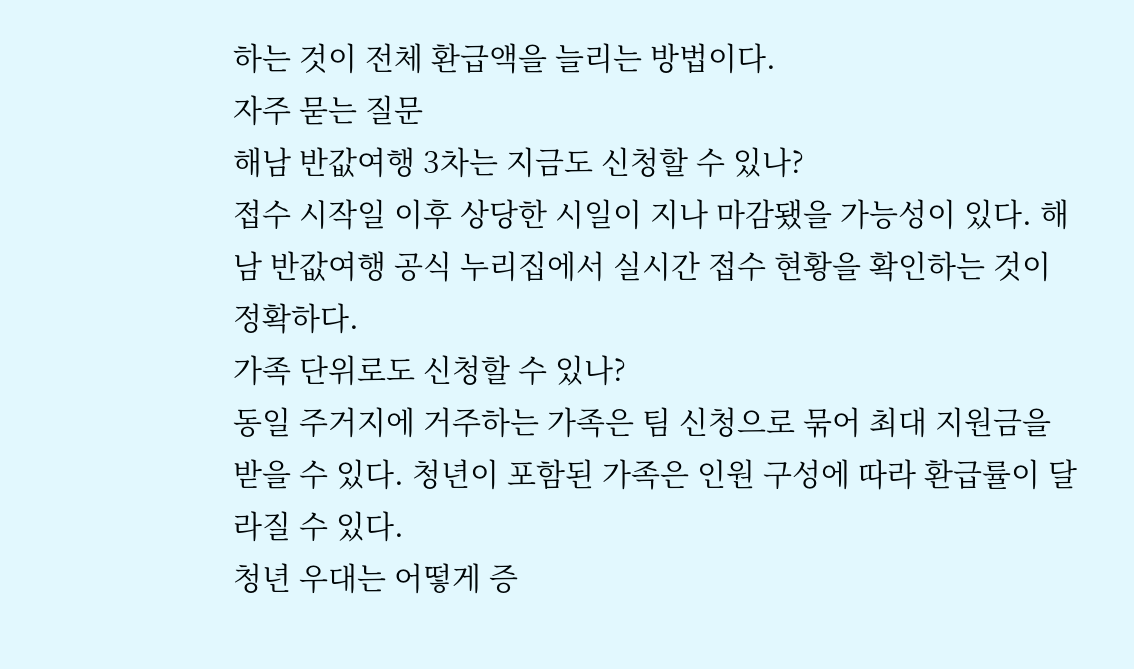하는 것이 전체 환급액을 늘리는 방법이다.
자주 묻는 질문
해남 반값여행 3차는 지금도 신청할 수 있나?
접수 시작일 이후 상당한 시일이 지나 마감됐을 가능성이 있다. 해남 반값여행 공식 누리집에서 실시간 접수 현황을 확인하는 것이 정확하다.
가족 단위로도 신청할 수 있나?
동일 주거지에 거주하는 가족은 팀 신청으로 묶어 최대 지원금을 받을 수 있다. 청년이 포함된 가족은 인원 구성에 따라 환급률이 달라질 수 있다.
청년 우대는 어떻게 증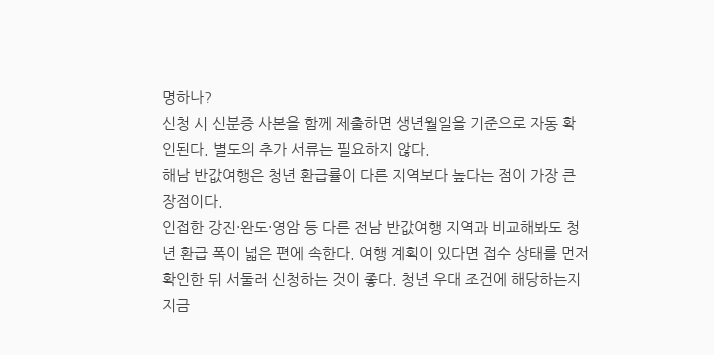명하나?
신청 시 신분증 사본을 함께 제출하면 생년월일을 기준으로 자동 확인된다. 별도의 추가 서류는 필요하지 않다.
해남 반값여행은 청년 환급률이 다른 지역보다 높다는 점이 가장 큰 장점이다.
인접한 강진·완도·영암 등 다른 전남 반값여행 지역과 비교해봐도 청년 환급 폭이 넓은 편에 속한다. 여행 계획이 있다면 접수 상태를 먼저 확인한 뒤 서둘러 신청하는 것이 좋다. 청년 우대 조건에 해당하는지 지금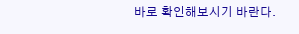바로 확인해보시기 바란다.